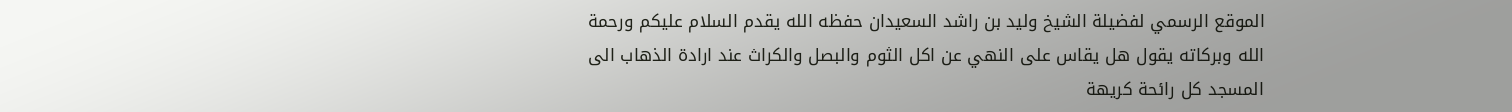الموقع الرسمي لفضيلة الشيخ وليد بن راشد السعيدان حفظه الله يقدم السلام عليكم ورحمة الله وبركاته يقول هل يقاس على النهي عن اكل الثوم والبصل والكراث عند ارادة الذهاب الى المسجد كل رائحة كريهة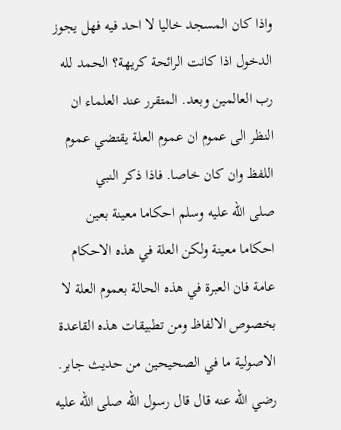واذا كان المسجد خاليا لا احد فيه فهل يجوز الدخول اذا كانت الرائحة كريهة؟ الحمد لله رب العالمين وبعد. المتقرر عند العلماء ان النظر الى عموم ان عموم العلة يقتضي عموم اللفظ وان كان خاصا. فاذا ذكر النبي
صلى الله عليه وسلم احكاما معينة بعين احكاما معينة ولكن العلة في هذه الاحكام عامة فان العبرة في هذه الحالة بعموم العلة لا بخصوص الالفاظ ومن تطبيقات هذه القاعدة الاصولية ما في الصحيحين من حديث جابر. رضي الله عنه قال قال رسول الله صلى الله عليه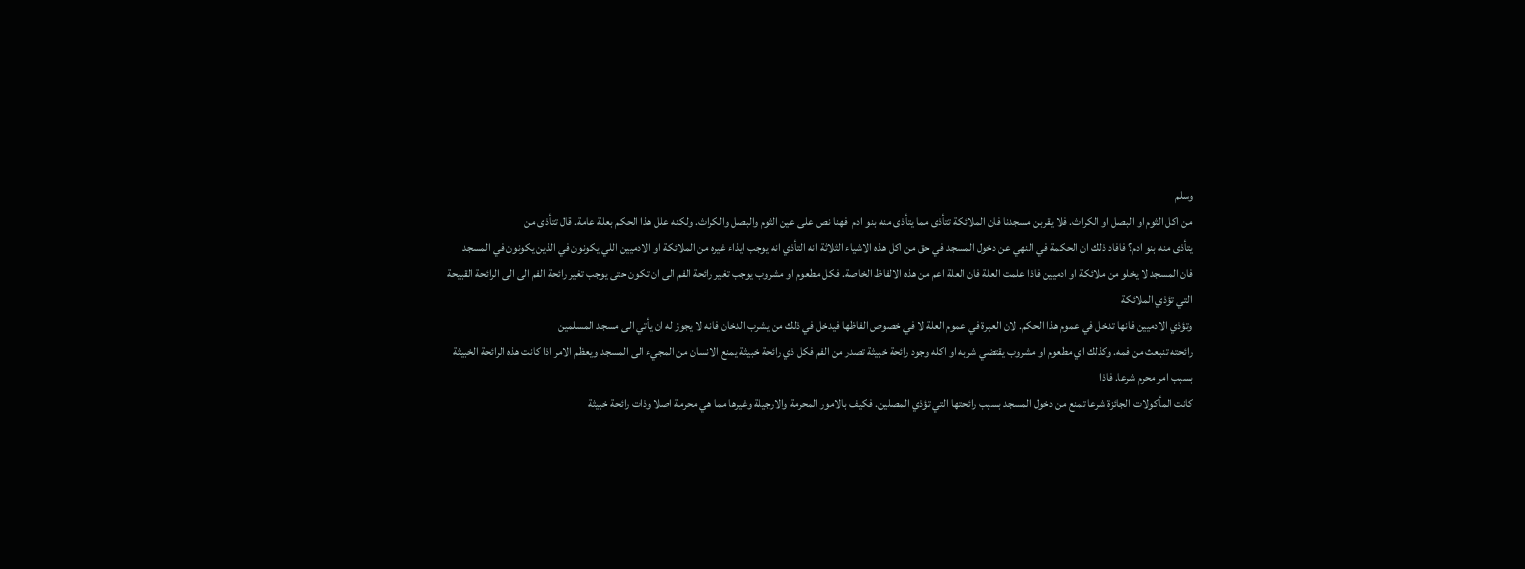وسلم
من اكل الثوم او البصل او الكراث. فلا يقربن مسجدنا فان الملائكة تتأذى مما يتأذى منه بنو ادم  فهنا نص على عين الثوم والبصل والكراث. ولكنه علل هذا الحكم بعلة عامة. قال تتأذى من
يتأذى منه بنو ادم؟ فافاد ذلك ان الحكمة في النهي عن دخول المسجد في حق من اكل هذه الاشياء الثلاثة انه التأذي انه يوجب ايذاء غيره من الملائكة او الادميين اللي يكونون في الذين يكونون في المسجد
فان المسجد لا يخلو من ملائكة او ادميين فاذا علمت العلة فان العلة اعم من هذه الالفاظ الخاصة. فكل مطعوم او مشروب يوجب تغير رائحة الفم الى ان تكون حتى يوجب تغير رائحة الفم الى الى الرائحة القبيحة التي تؤذي الملائكة
وتؤذي الادميين فانها تدخل في عموم هذا الحكم. لان العبرة في عموم العلة لا في خصوص الفاظها فيدخل في ذلك من يشرب الدخان فانه لا يجوز له ان يأتي الى مسجد المسلمين
رائحته تنبعث من فمه. وكذلك اي مطعوم او مشروب يقتضي شربه او اكله وجود رائحة خبيثة تصدر من الفم فكل ذي رائحة خبيثة يمنع الانسان من المجيء الى المسجد ويعظم الامر اذا كانت هذه الرائحة الخبيثة بسبب امر محرم شرعا. فاذا
كانت المأكولات الجائزة شرعا تمنع من دخول المسجد بسبب رائحتها التي تؤذي المصلين. فكيف بالامور المحرمة والارجيلة وغيرها مما هي محرمة اصلا وذات رائحة خبيثة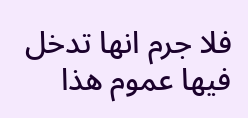فلا جرم انها تدخل فيها عموم هذا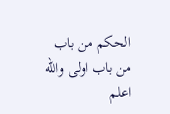الحكم من باب
من باب اولى والله اعلم